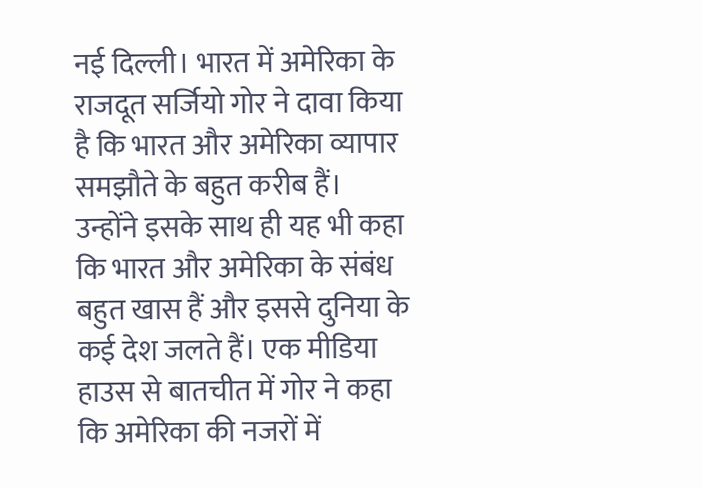नई दिल्ली। भारत में अमेरिका के राजदूत सर्जियो गोर ने दावा किया है कि भारत और अमेरिका व्यापार समझौते के बहुत करीब हैं। उन्होंने इसके साथ ही यह भी कहा कि भारत और अमेरिका के संबंध बहुत खास हैं और इससे दुनिया के कई देश जलते हैं। एक मीडिया हाउस से बातचीत में गोर ने कहा कि अमेरिका की नजरों में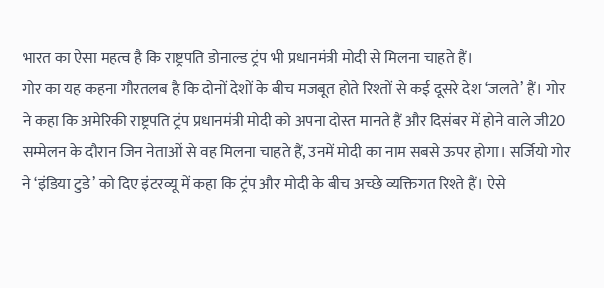भारत का ऐसा महत्व है कि राष्ट्रपति डोनाल्ड ट्रंप भी प्रधानमंत्री मोदी से मिलना चाहते हैं।
गोर का यह कहना गौरतलब है कि दोनों देशों के बीच मजबूत होते रिश्तों से कई दूसरे देश ‘जलते’ हैं। गोर ने कहा कि अमेरिकी राष्ट्रपति ट्रंप प्रधानमंत्री मोदी को अपना दोस्त मानते हैं और दिसंबर में होने वाले जी20 सम्मेलन के दौरान जिन नेताओं से वह मिलना चाहते हैं, उनमें मोदी का नाम सबसे ऊपर होगा। सर्जियो गोर ने ‘इंडिया टुडे’ को दिए इंटरव्यू में कहा कि ट्रंप और मोदी के बीच अच्छे व्यक्तिगत रिश्ते हैं। ऐसे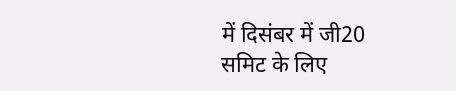में दिसंबर में जी20 समिट के लिए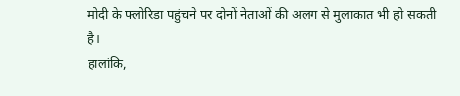मोदी के फ्लोरिडा पहुंचने पर दोनों नेताओं की अलग से मुलाकात भी हो सकती है।
हालांकि,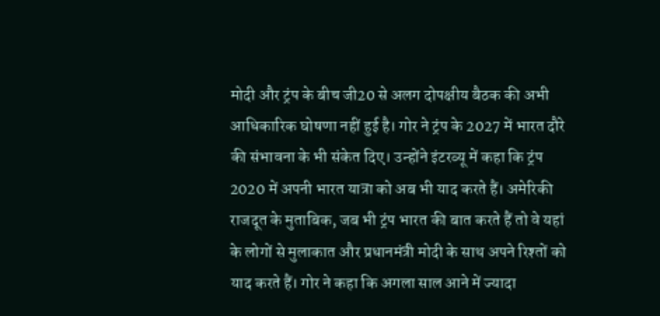मोदी और ट्रंप के बीच जी20 से अलग दोपक्षीय बैठक की अभी आधिकारिक घोषणा नहीं हुई है। गोर ने ट्रंप के 2027 में भारत दौरे की संभावना के भी संकेत दिए। उन्होंने इंटरव्यू में कहा कि ट्रंप 2020 में अपनी भारत यात्रा को अब भी याद करते हैं। अमेरिकी राजदूत के मुताबिक, जब भी ट्रंप भारत की बात करते हैं तो वे यहां के लोगों से मुलाकात और प्रधानमंत्री मोदी के साथ अपने रिश्तों को याद करते हैं। गोर ने कहा कि अगला साल आने में ज्यादा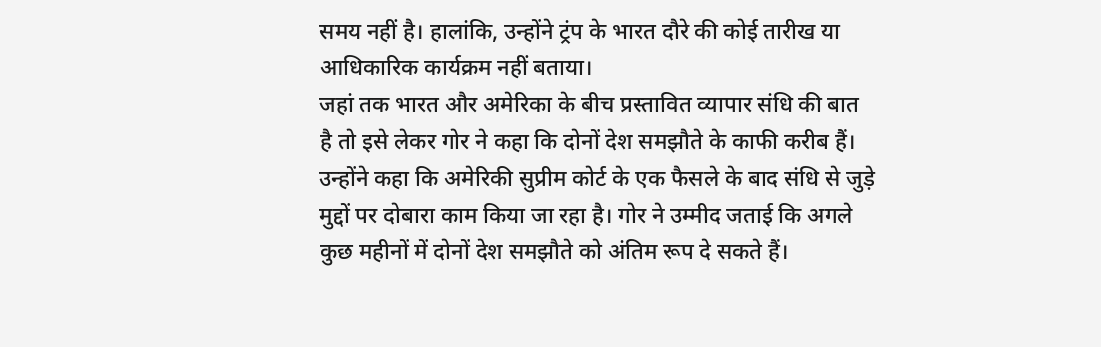समय नहीं है। हालांकि, उन्होंने ट्रंप के भारत दौरे की कोई तारीख या आधिकारिक कार्यक्रम नहीं बताया।
जहां तक भारत और अमेरिका के बीच प्रस्तावित व्यापार संधि की बात है तो इसे लेकर गोर ने कहा कि दोनों देश समझौते के काफी करीब हैं। उन्होंने कहा कि अमेरिकी सुप्रीम कोर्ट के एक फैसले के बाद संधि से जुड़े मुद्दों पर दोबारा काम किया जा रहा है। गोर ने उम्मीद जताई कि अगले कुछ महीनों में दोनों देश समझौते को अंतिम रूप दे सकते हैं।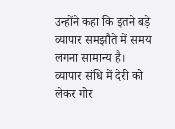उन्होंने कहा कि इतने बड़े व्यापार समझौते में समय लगना सामान्य है।
व्यापार संधि में देरी को लेकर गोर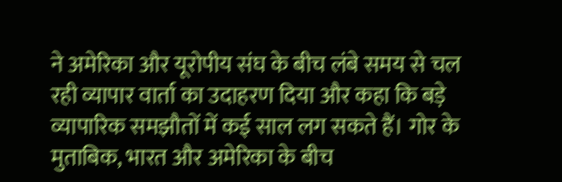ने अमेरिका और यूरोपीय संघ के बीच लंबे समय से चल रही व्यापार वार्ता का उदाहरण दिया और कहा कि बड़े व्यापारिक समझौतों में कई साल लग सकते हैं। गोर के मुताबिक, भारत और अमेरिका के बीच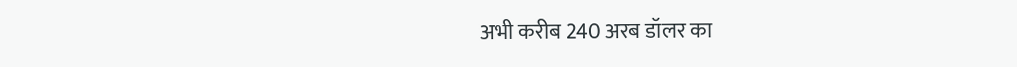अभी करीब 240 अरब डॉलर का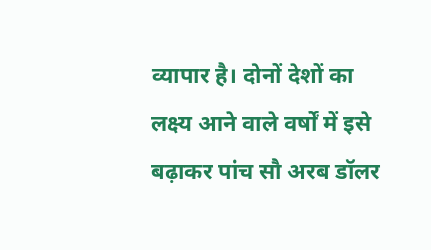व्यापार है। दोनों देशों का लक्ष्य आने वाले वर्षों में इसे बढ़ाकर पांच सौ अरब डॉलर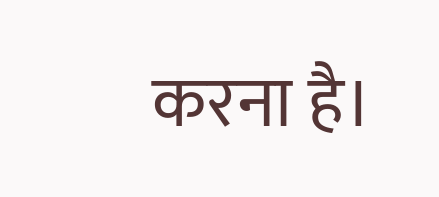करना है।